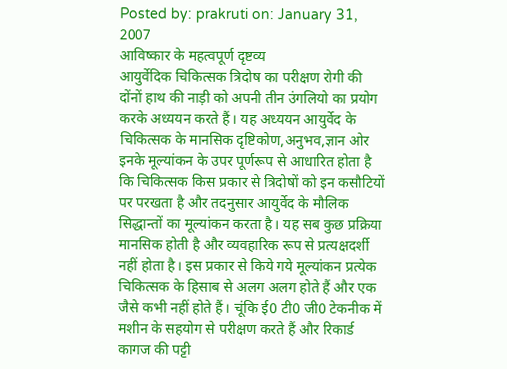Posted by: prakruti on: January 31, 2007
आविष्कार के महत्वपूर्ण दृष्टव्य
आयुर्वेदिक चिकित्सक त्रिदोष का परीक्षण रोगी की दोंनों हाथ की नाड़ी को अपनी तीन उंगलियो का प्रयोग करके अध्ययन करते हैं। यह अध्ययन आयुर्वेद के चिकित्सक के मानसिक दृष्टिकोण,अनुभव,ज्ञान ओर इनके मूल्यांकन के उपर पूर्णरूप से आधारित होता है कि चिकित्सक किस प्रकार से त्रिदोषों को इन कसौटियों पर परखता है और तदनुसार आयुर्वेद के मौलिक सिद्धान्तों का मूल्यांकन करता है। यह सब कुछ प्रक्रिया मानसिक होती है और व्यवहारिक रूप से प्रत्यक्षदर्शी नहीं होता है। इस प्रकार से किये गये मूल्यांकन प्रत्येक चिकित्सक के हिसाब से अलग अलग होते हैं और एक जैसे कभी नहीं होते हैं। चूंकि ई0 टी0 जी0 टेकनीक में मशीन के सहयोग से परीक्षण करते हैं और रिकार्ड कागज की पट्टी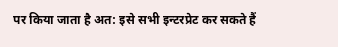पर किया जाता है अत: इसे सभी इन्टरप्रेट कर सकते हैं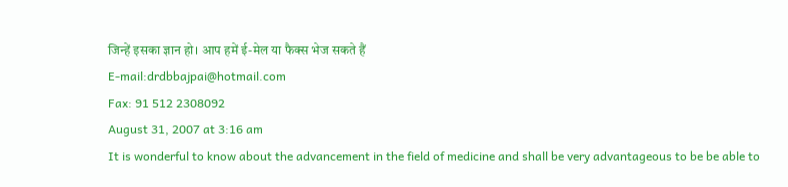जिन्हें इसका ज्ञान हो। आप हमें ई-मेल या फैक्स भेज सकते हैं
E-mail:drdbbajpai@hotmail.com
Fax: 91 512 2308092
August 31, 2007 at 3:16 am
It is wonderful to know about the advancement in the field of medicine and shall be very advantageous to be be able to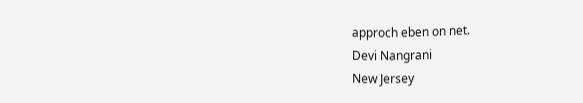approch eben on net.
Devi Nangrani
New Jersey